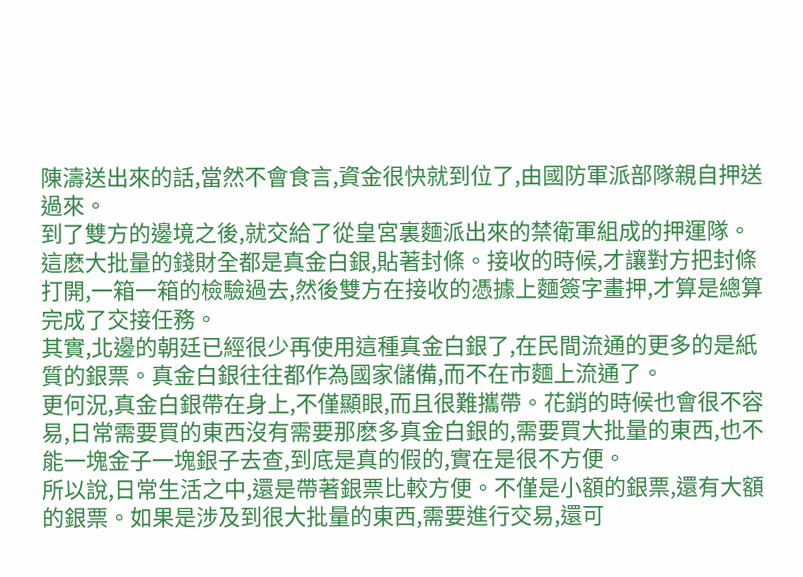陳濤送出來的話,當然不會食言,資金很快就到位了,由國防軍派部隊親自押送過來。
到了雙方的邊境之後,就交給了從皇宮裏麵派出來的禁衛軍組成的押運隊。
這麽大批量的錢財全都是真金白銀,貼著封條。接收的時候,才讓對方把封條打開,一箱一箱的檢驗過去,然後雙方在接收的憑據上麵簽字畫押,才算是總算完成了交接任務。
其實,北邊的朝廷已經很少再使用這種真金白銀了,在民間流通的更多的是紙質的銀票。真金白銀往往都作為國家儲備,而不在市麵上流通了。
更何況,真金白銀帶在身上,不僅顯眼,而且很難攜帶。花銷的時候也會很不容易,日常需要買的東西沒有需要那麽多真金白銀的,需要買大批量的東西,也不能一塊金子一塊銀子去查,到底是真的假的,實在是很不方便。
所以說,日常生活之中,還是帶著銀票比較方便。不僅是小額的銀票,還有大額的銀票。如果是涉及到很大批量的東西,需要進行交易,還可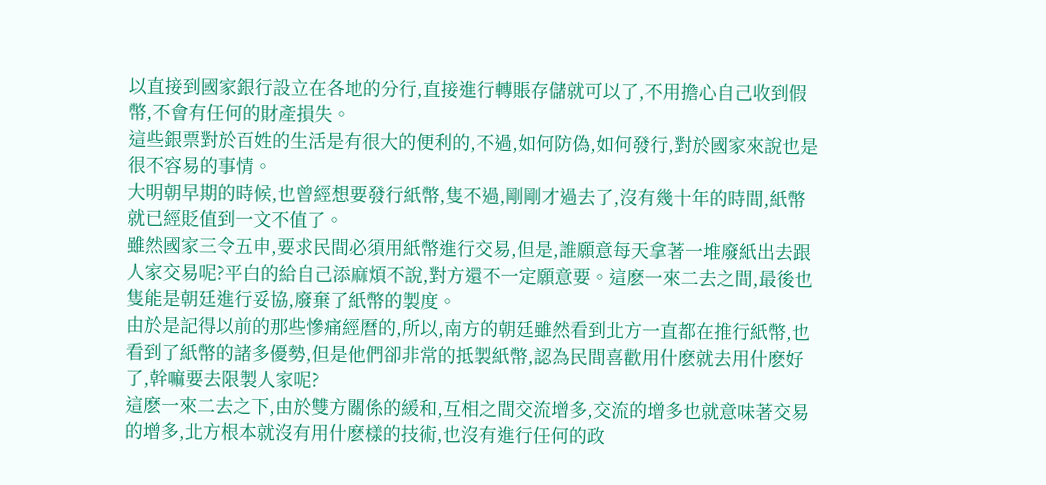以直接到國家銀行設立在各地的分行,直接進行轉賬存儲就可以了,不用擔心自己收到假幣,不會有任何的財產損失。
這些銀票對於百姓的生活是有很大的便利的,不過,如何防偽,如何發行,對於國家來說也是很不容易的事情。
大明朝早期的時候,也曾經想要發行紙幣,隻不過,剛剛才過去了,沒有幾十年的時間,紙幣就已經貶值到一文不值了。
雖然國家三令五申,要求民間必須用紙幣進行交易,但是,誰願意每天拿著一堆廢紙出去跟人家交易呢?平白的給自己添麻煩不說,對方還不一定願意要。這麽一來二去之間,最後也隻能是朝廷進行妥協,廢棄了紙幣的製度。
由於是記得以前的那些慘痛經曆的,所以,南方的朝廷雖然看到北方一直都在推行紙幣,也看到了紙幣的諸多優勢,但是他們卻非常的抵製紙幣,認為民間喜歡用什麽就去用什麽好了,幹嘛要去限製人家呢?
這麽一來二去之下,由於雙方關係的緩和,互相之間交流增多,交流的增多也就意味著交易的增多,北方根本就沒有用什麽樣的技術,也沒有進行任何的政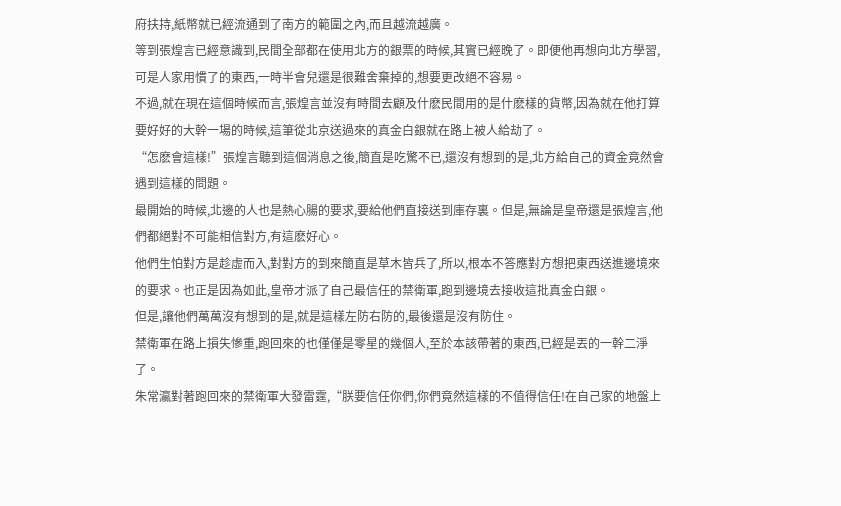府扶持,紙幣就已經流通到了南方的範圍之內,而且越流越廣。
等到張煌言已經意識到,民間全部都在使用北方的銀票的時候,其實已經晚了。即便他再想向北方學習,可是人家用慣了的東西,一時半會兒還是很難舍棄掉的,想要更改絕不容易。
不過,就在現在這個時候而言,張煌言並沒有時間去顧及什麽民間用的是什麽樣的貨幣,因為就在他打算要好好的大幹一場的時候,這筆從北京送過來的真金白銀就在路上被人給劫了。
“怎麽會這樣!”張煌言聽到這個消息之後,簡直是吃驚不已,還沒有想到的是,北方給自己的資金竟然會遇到這樣的問題。
最開始的時候,北邊的人也是熱心腸的要求,要給他們直接送到庫存裏。但是,無論是皇帝還是張煌言,他們都絕對不可能相信對方,有這麽好心。
他們生怕對方是趁虛而入,對對方的到來簡直是草木皆兵了,所以,根本不答應對方想把東西送進邊境來的要求。也正是因為如此,皇帝才派了自己最信任的禁衛軍,跑到邊境去接收這批真金白銀。
但是,讓他們萬萬沒有想到的是,就是這樣左防右防的,最後還是沒有防住。
禁衛軍在路上損失慘重,跑回來的也僅僅是零星的幾個人,至於本該帶著的東西,已經是丟的一幹二淨了。
朱常瀛對著跑回來的禁衛軍大發雷霆,“朕要信任你們,你們竟然這樣的不值得信任!在自己家的地盤上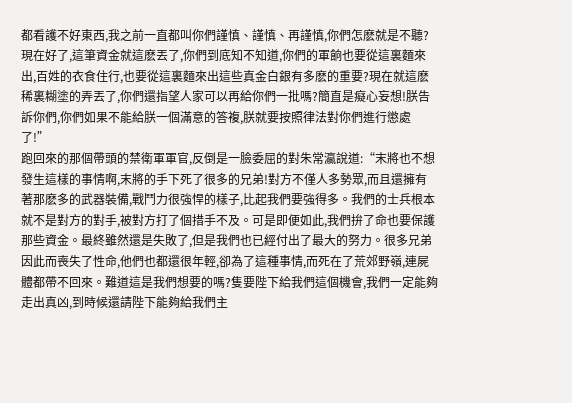都看護不好東西,我之前一直都叫你們謹慎、謹慎、再謹慎,你們怎麽就是不聽?現在好了,這筆資金就這麽丟了,你們到底知不知道,你們的軍餉也要從這裏麵來出,百姓的衣食住行,也要從這裏麵來出這些真金白銀有多麽的重要?現在就這麽稀裏糊塗的弄丟了,你們還指望人家可以再給你們一批嗎?簡直是癡心妄想!朕告訴你們,你們如果不能給朕一個滿意的答複,朕就要按照律法對你們進行懲處了!”
跑回來的那個帶頭的禁衛軍軍官,反倒是一臉委屈的對朱常瀛說道:“末將也不想發生這樣的事情啊,末將的手下死了很多的兄弟!對方不僅人多勢眾,而且還擁有著那麽多的武器裝備,戰鬥力很強悍的樣子,比起我們要強得多。我們的士兵根本就不是對方的對手,被對方打了個措手不及。可是即便如此,我們拚了命也要保護那些資金。最終雖然還是失敗了,但是我們也已經付出了最大的努力。很多兄弟因此而喪失了性命,他們也都還很年輕,卻為了這種事情,而死在了荒郊野嶺,連屍體都帶不回來。難道這是我們想要的嗎?隻要陛下給我們這個機會,我們一定能夠走出真凶,到時候還請陛下能夠給我們主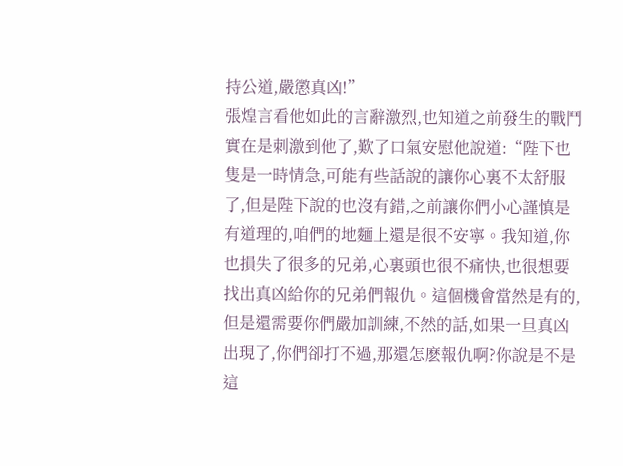持公道,嚴懲真凶!”
張煌言看他如此的言辭激烈,也知道之前發生的戰鬥實在是刺激到他了,歎了口氣安慰他說道:“陛下也隻是一時情急,可能有些話說的讓你心裏不太舒服了,但是陛下說的也沒有錯,之前讓你們小心謹慎是有道理的,咱們的地麵上還是很不安寧。我知道,你也損失了很多的兄弟,心裏頭也很不痛快,也很想要找出真凶給你的兄弟們報仇。這個機會當然是有的,但是還需要你們嚴加訓練,不然的話,如果一旦真凶出現了,你們卻打不過,那還怎麽報仇啊?你說是不是這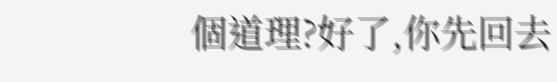個道理?好了,你先回去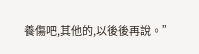養傷吧,其他的,以後後再說。”